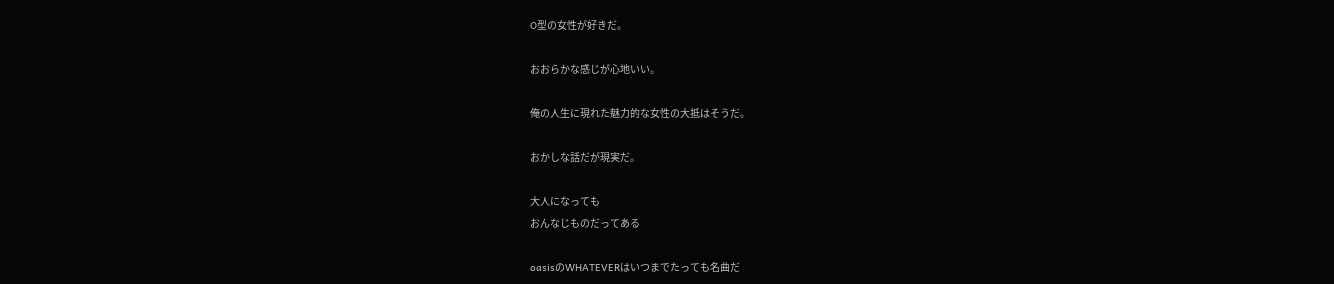O型の女性が好きだ。

おおらかな感じが心地いい。

俺の人生に現れた魅力的な女性の大抵はそうだ。

おかしな話だが現実だ。

大人になっても
おんなじものだってある

oasisのWHATEVERはいつまでたっても名曲だ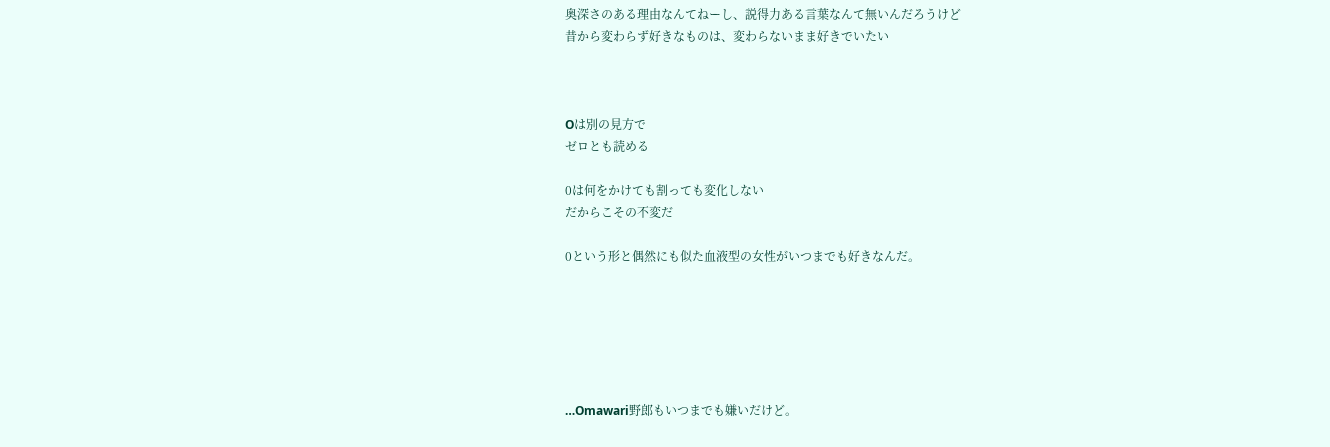奥深さのある理由なんてねーし、説得力ある言葉なんて無いんだろうけど
昔から変わらず好きなものは、変わらないまま好きでいたい



Oは別の見方で
ゼロとも読める

0は何をかけても割っても変化しない
だからこその不変だ

0という形と偶然にも似た血液型の女性がいつまでも好きなんだ。






…Omawari野郎もいつまでも嫌いだけど。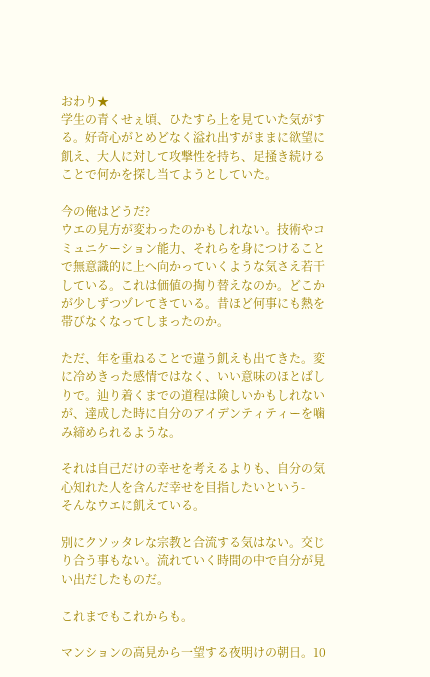おわり★
学生の青くせぇ頃、ひたすら上を見ていた気がする。好奇心がとめどなく溢れ出すがままに欲望に飢え、大人に対して攻撃性を持ち、足掻き続けることで何かを探し当てようとしていた。

今の俺はどうだ?
ウエの見方が変わったのかもしれない。技術やコミュニケーション能力、それらを身につけることで無意識的に上へ向かっていくような気さえ若干している。これは価値の掏り替えなのか。どこかが少しずつヅレてきている。昔ほど何事にも熱を帯びなくなってしまったのか。

ただ、年を重ねることで違う飢えも出てきた。変に冷めきった感情ではなく、いい意味のほとばしりで。辿り着くまでの道程は険しいかもしれないが、達成した時に自分のアイデンティティーを噛み締められるような。

それは自己だけの幸せを考えるよりも、自分の気心知れた人を含んだ幸せを目指したいという-
そんなウエに飢えている。

別にクソッタレな宗教と合流する気はない。交じり合う事もない。流れていく時間の中で自分が見い出だしたものだ。

これまでもこれからも。

マンションの高見から一望する夜明けの朝日。10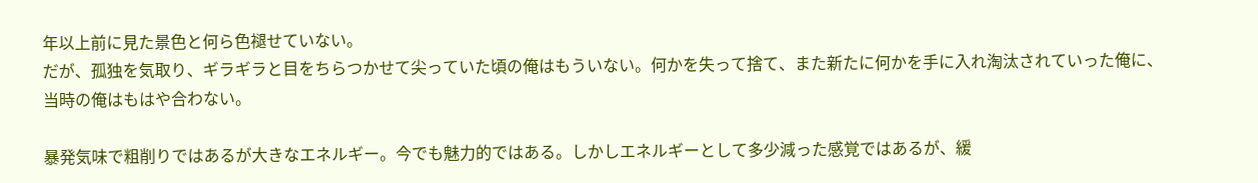年以上前に見た景色と何ら色褪せていない。
だが、孤独を気取り、ギラギラと目をちらつかせて尖っていた頃の俺はもういない。何かを失って捨て、また新たに何かを手に入れ淘汰されていった俺に、当時の俺はもはや合わない。

暴発気味で粗削りではあるが大きなエネルギー。今でも魅力的ではある。しかしエネルギーとして多少減った感覚ではあるが、緩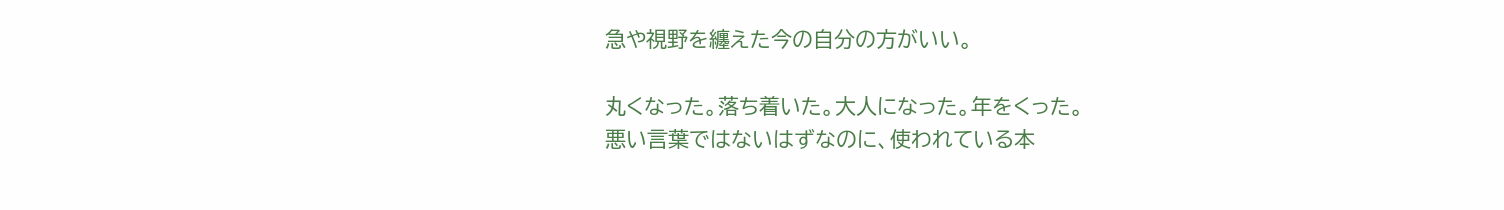急や視野を纏えた今の自分の方がいい。

丸くなった。落ち着いた。大人になった。年をくった。
悪い言葉ではないはずなのに、使われている本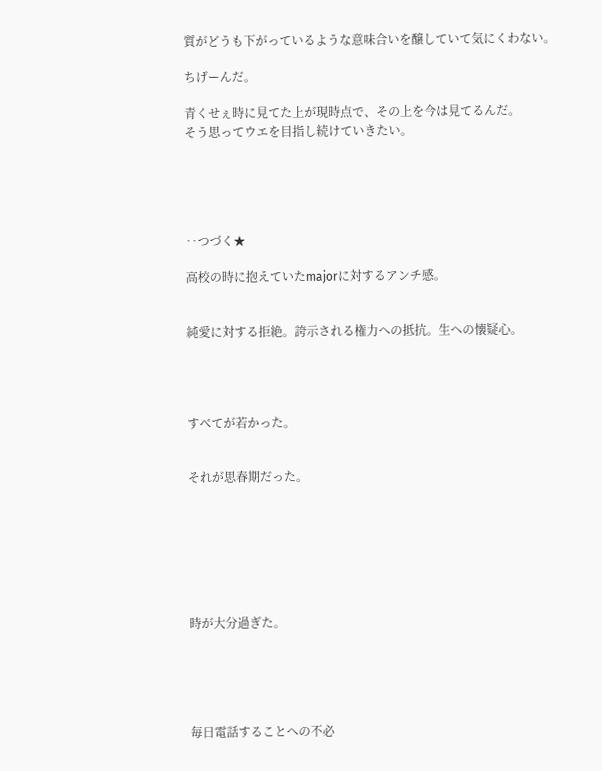質がどうも下がっているような意味合いを醸していて気にくわない。

ちげーんだ。

青くせぇ時に見てた上が現時点で、その上を今は見てるんだ。
そう思ってウエを目指し続けていきたい。





‥つづく★

高校の時に抱えていたmajorに対するアンチ感。


純愛に対する拒絶。誇示される権力への抵抗。生への懐疑心。




すべてが若かった。


それが思春期だった。







時が大分過ぎた。





毎日電話することへの不必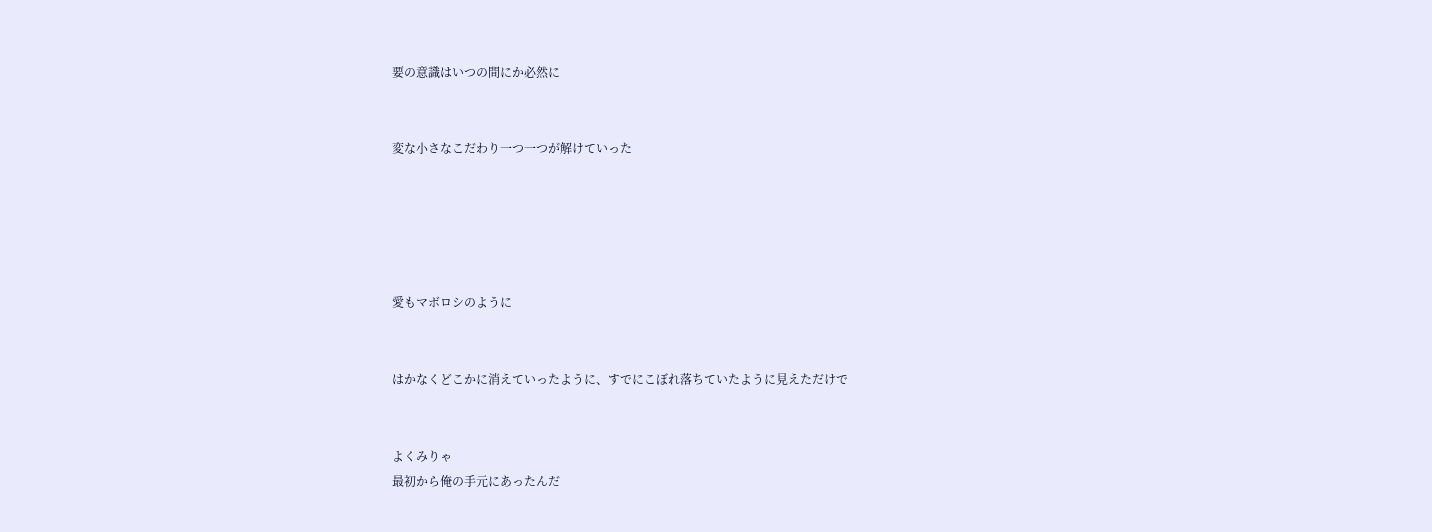要の意識はいつの間にか必然に


変な小さなこだわり一つ一つが解けていった





愛もマボロシのように


はかなくどこかに消えていったように、すでにこぼれ落ちていたように見えただけで


よくみりゃ
最初から俺の手元にあったんだ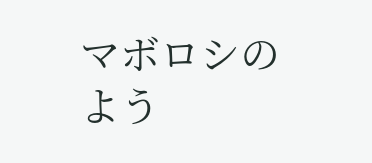マボロシのよう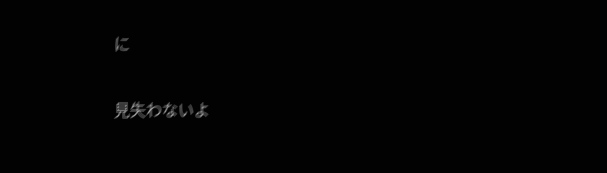に

見失わないよ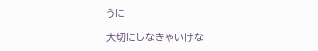うに

大切にしなきゃいけな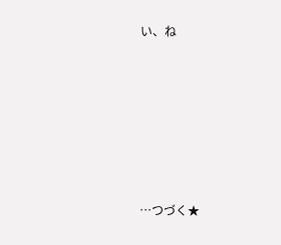い、ね







…つづく★